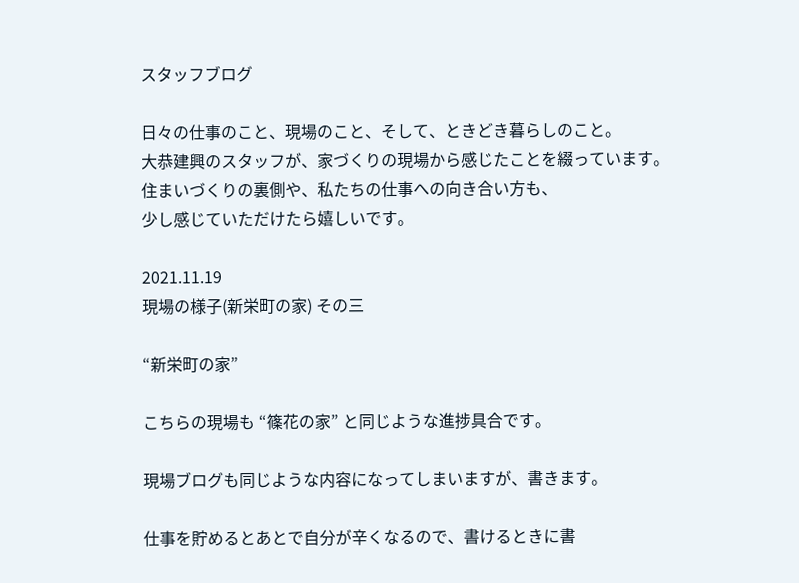スタッフブログ

日々の仕事のこと、現場のこと、そして、ときどき暮らしのこと。
大恭建興のスタッフが、家づくりの現場から感じたことを綴っています。
住まいづくりの裏側や、私たちの仕事への向き合い方も、
少し感じていただけたら嬉しいです。

2021.11.19
現場の様子(新栄町の家) その三

“新栄町の家”

こちらの現場も “篠花の家” と同じような進捗具合です。

現場ブログも同じような内容になってしまいますが、書きます。

仕事を貯めるとあとで自分が辛くなるので、書けるときに書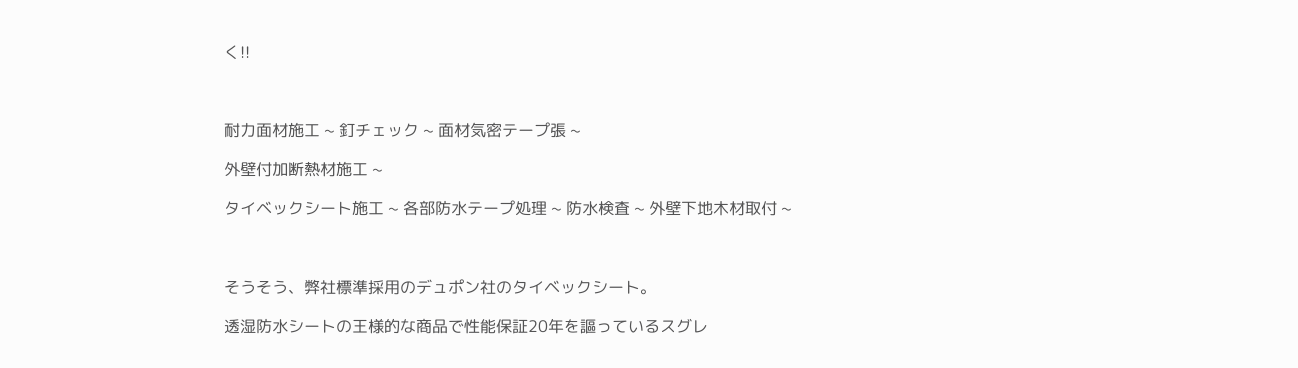く!!



耐力面材施工 ~ 釘チェック ~ 面材気密テープ張 ~

外壁付加断熱材施工 ~

タイベックシート施工 ~ 各部防水テープ処理 ~ 防水検査 ~ 外壁下地木材取付 ~



そうそう、弊社標準採用のデュポン社のタイベックシート。

透湿防水シートの王様的な商品で性能保証20年を謳っているスグレ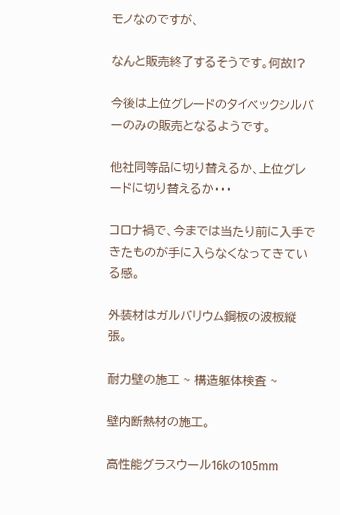モノなのですが、

なんと販売終了するそうです。何故!?

今後は上位グレードのタイベックシルバーのみの販売となるようです。

他社同等品に切り替えるか、上位グレードに切り替えるか・・・

コロナ禍で、今までは当たり前に入手できたものが手に入らなくなってきている感。

外装材はガルバリウム鋼板の波板縦張。

耐力壁の施工 ~ 構造躯体検査 ~

壁内断熱材の施工。

高性能グラスウール16kの105mm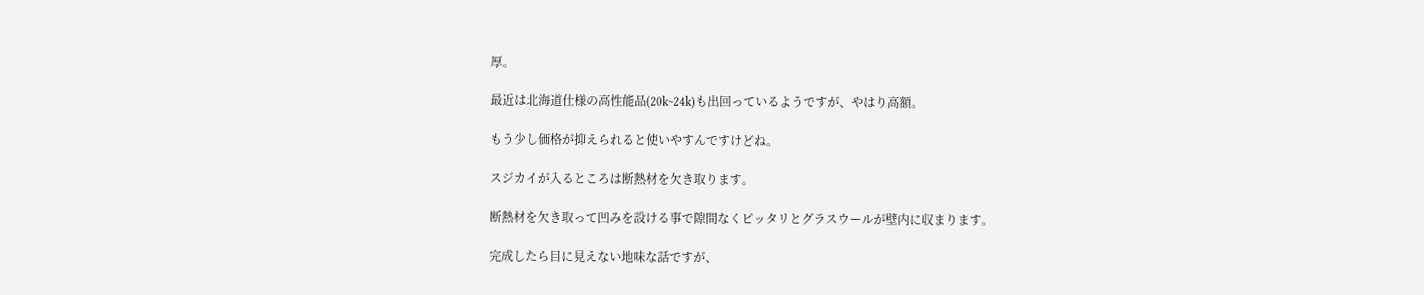厚。

最近は北海道仕様の高性能品(20k~24k)も出回っているようですが、やはり高額。

もう少し価格が抑えられると使いやすんですけどね。

スジカイが入るところは断熱材を欠き取ります。

断熱材を欠き取って凹みを設ける事で隙間なくピッタリとグラスウールが壁内に収まります。

完成したら目に見えない地味な話ですが、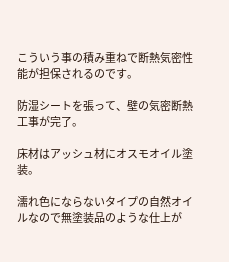こういう事の積み重ねで断熱気密性能が担保されるのです。

防湿シートを張って、壁の気密断熱工事が完了。

床材はアッシュ材にオスモオイル塗装。

濡れ色にならないタイプの自然オイルなので無塗装品のような仕上が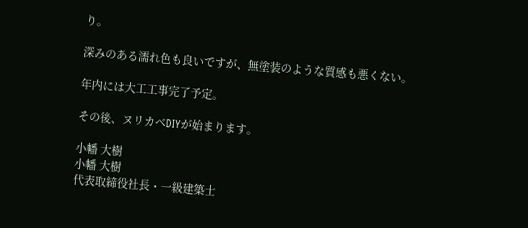り。

深みのある濡れ色も良いですが、無塗装のような質感も悪くない。

年内には大工工事完了予定。

その後、ヌリカベDIYが始まります。

小幡 大樹
小幡 大樹
代表取締役社長・一級建築士